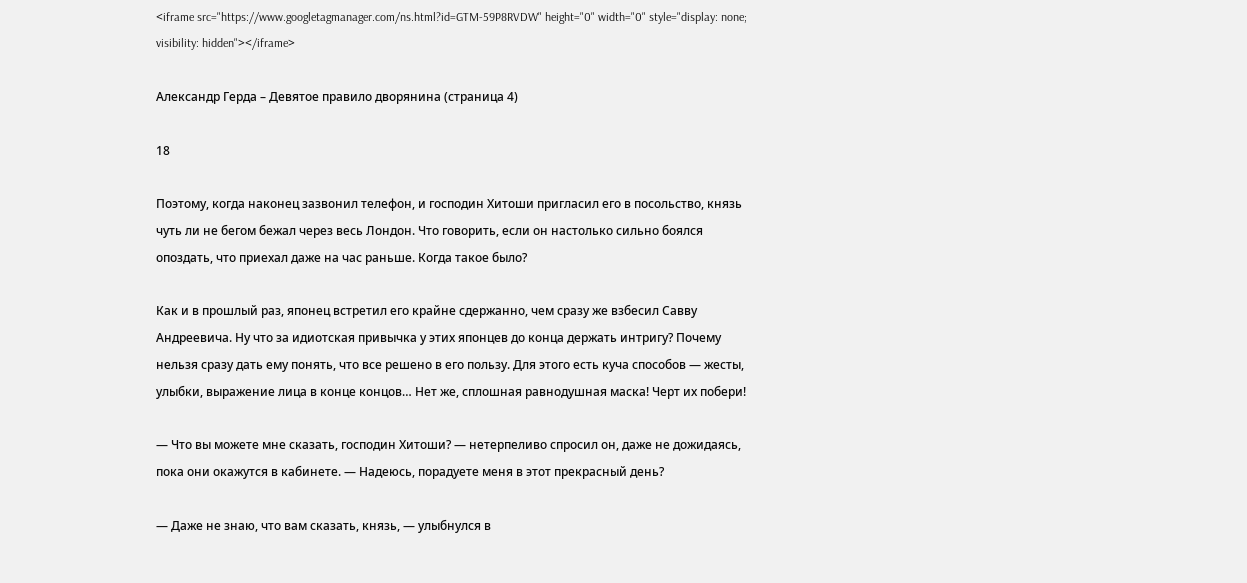<iframe src="https://www.googletagmanager.com/ns.html?id=GTM-59P8RVDW" height="0" width="0" style="display: none; visibility: hidden"></iframe>

Александр Герда – Девятое правило дворянина (страница 4)

18

Поэтому, когда наконец зазвонил телефон, и господин Хитоши пригласил его в посольство, князь чуть ли не бегом бежал через весь Лондон. Что говорить, если он настолько сильно боялся опоздать, что приехал даже на час раньше. Когда такое было?

Как и в прошлый раз, японец встретил его крайне сдержанно, чем сразу же взбесил Савву Андреевича. Ну что за идиотская привычка у этих японцев до конца держать интригу? Почему нельзя сразу дать ему понять, что все решено в его пользу. Для этого есть куча способов — жесты, улыбки, выражение лица в конце концов… Нет же, сплошная равнодушная маска! Черт их побери!

— Что вы можете мне сказать, господин Хитоши? — нетерпеливо спросил он, даже не дожидаясь, пока они окажутся в кабинете. — Надеюсь, порадуете меня в этот прекрасный день?

— Даже не знаю, что вам сказать, князь, — улыбнулся в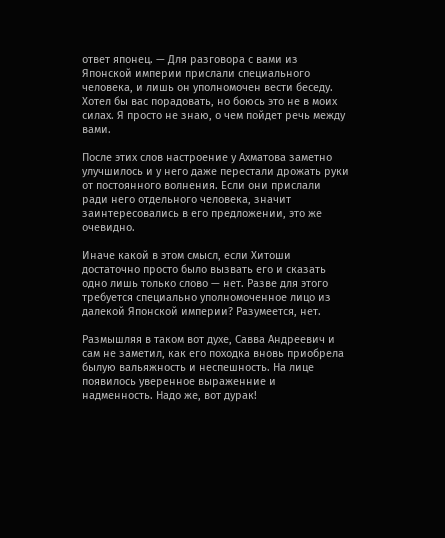ответ японец. — Для разговора с вами из Японской империи прислали специального человека, и лишь он уполномочен вести беседу. Хотел бы вас порадовать, но боюсь это не в моих силах. Я просто не знаю, о чем пойдет речь между вами.

После этих слов настроение у Ахматова заметно улучшилось и у него даже перестали дрожать руки от постоянного волнения. Если они прислали ради него отдельного человека, значит заинтересовались в его предложении, это же очевидно.

Иначе какой в этом смысл, если Хитоши достаточно просто было вызвать его и сказать одно лишь только слово — нет. Разве для этого требуется специально уполномоченное лицо из далекой Японской империи? Разумеется, нет.

Размышляя в таком вот духе, Савва Андреевич и сам не заметил, как его походка вновь приобрела былую вальяжность и неспешность. На лице появилось уверенное выраженние и надменность. Надо же, вот дурак!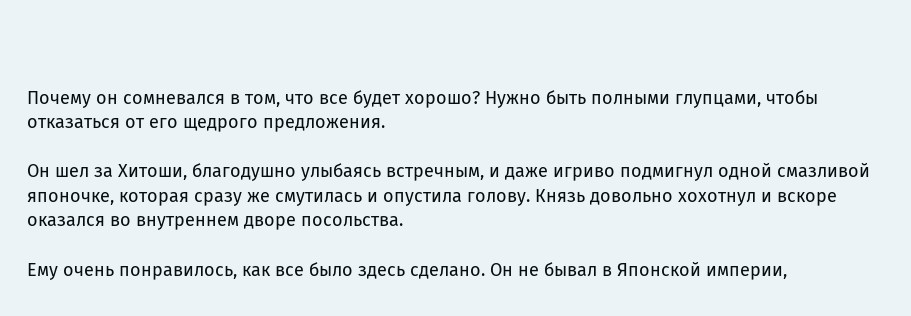Почему он сомневался в том, что все будет хорошо? Нужно быть полными глупцами, чтобы отказаться от его щедрого предложения.

Он шел за Хитоши, благодушно улыбаясь встречным, и даже игриво подмигнул одной смазливой японочке, которая сразу же смутилась и опустила голову. Князь довольно хохотнул и вскоре оказался во внутреннем дворе посольства.

Ему очень понравилось, как все было здесь сделано. Он не бывал в Японской империи,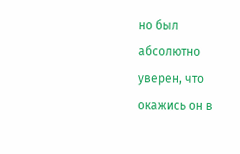но был абсолютно уверен, что окажись он в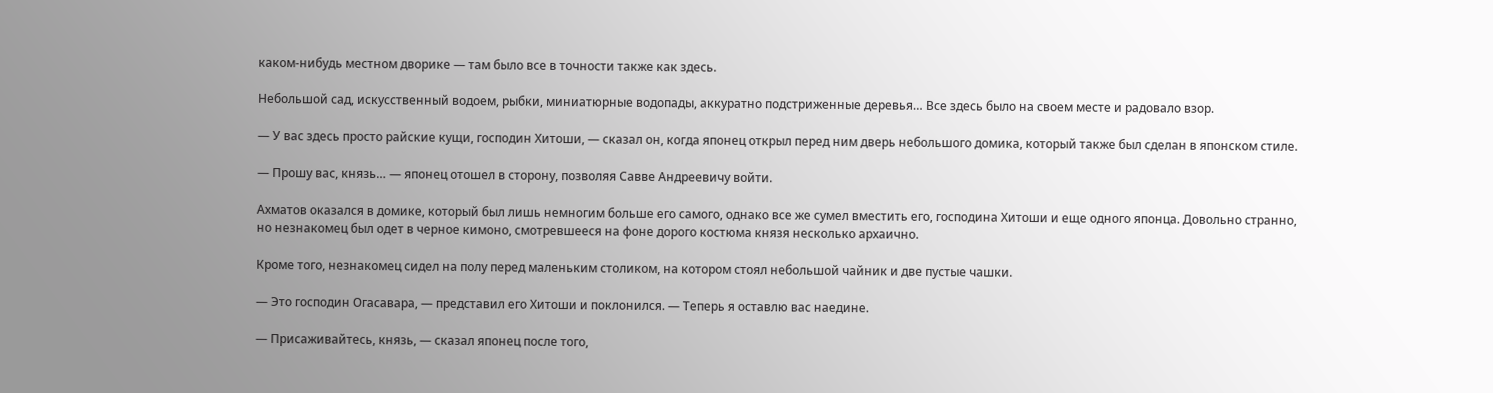каком-нибудь местном дворике — там было все в точности также как здесь.

Небольшой сад, искусственный водоем, рыбки, миниатюрные водопады, аккуратно подстриженные деревья… Все здесь было на своем месте и радовало взор.

— У вас здесь просто райские кущи, господин Хитоши, — сказал он, когда японец открыл перед ним дверь небольшого домика, который также был сделан в японском стиле.

— Прошу вас, князь… — японец отошел в сторону, позволяя Савве Андреевичу войти.

Ахматов оказался в домике, который был лишь немногим больше его самого, однако все же сумел вместить его, господина Хитоши и еще одного японца. Довольно странно, но незнакомец был одет в черное кимоно, смотревшееся на фоне дорого костюма князя несколько архаично.

Кроме того, незнакомец сидел на полу перед маленьким столиком, на котором стоял небольшой чайник и две пустые чашки.

— Это господин Огасавара, — представил его Хитоши и поклонился. — Теперь я оставлю вас наедине.

— Присаживайтесь, князь, — сказал японец после того,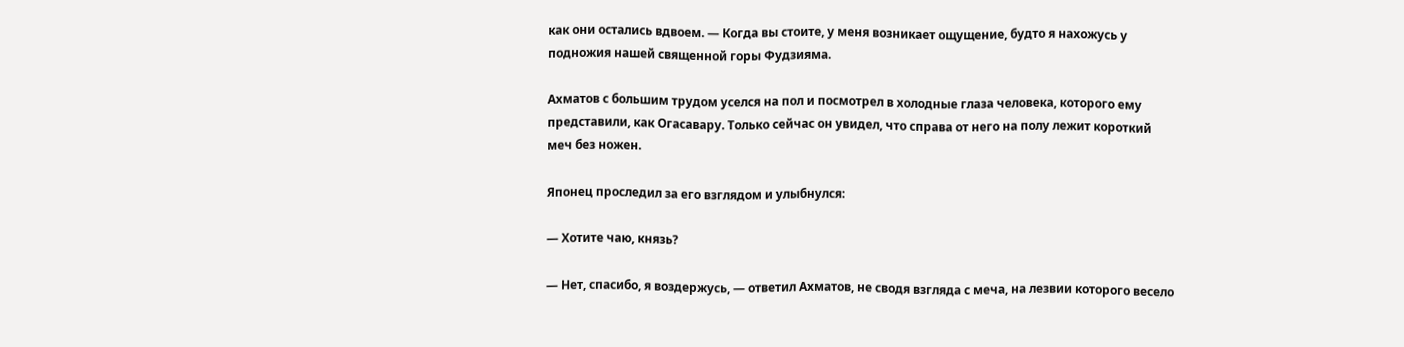как они остались вдвоем. — Когда вы стоите, у меня возникает ощущение, будто я нахожусь у подножия нашей священной горы Фудзияма.

Ахматов с большим трудом уселся на пол и посмотрел в холодные глаза человека, которого ему представили, как Огасавару. Только сейчас он увидел, что справа от него на полу лежит короткий меч без ножен.

Японец проследил за его взглядом и улыбнулся:

— Хотите чаю, князь?

— Нет, спасибо, я воздержусь, — ответил Ахматов, не сводя взгляда с меча, на лезвии которого весело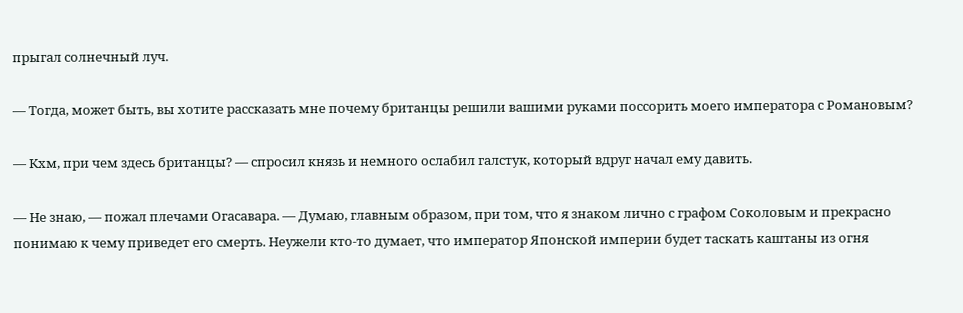прыгал солнечный луч.

— Тогда, может быть, вы хотите рассказать мне почему британцы решили вашими руками поссорить моего императора с Романовым?

— Кхм, при чем здесь британцы? — спросил князь и немного ослабил галстук, который вдруг начал ему давить.

— Не знаю, — пожал плечами Огасавара. — Думаю, главным образом, при том, что я знаком лично с графом Соколовым и прекрасно понимаю к чему приведет его смерть. Неужели кто-то думает, что император Японской империи будет таскать каштаны из огня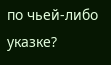по чьей-либо указке?